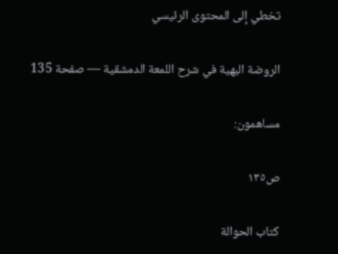تخطي إلى المحتوى الرئيسي

الروضة البهية في شرح اللمعة الدمشقية — صفحة 135

مساهمون:

ص١٣٥

كتاب الحوالة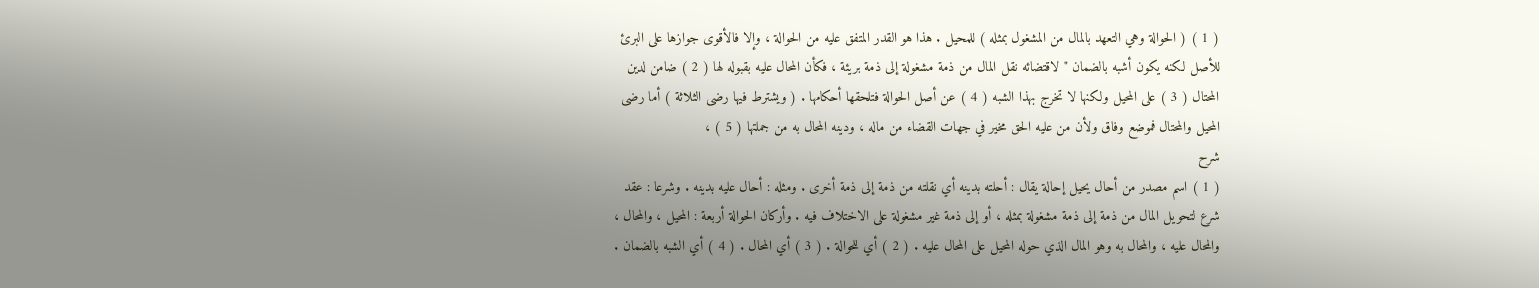( 1 ) ( الحوالة وهي التعهد بالمال من المشغول بمثله ) للمحيل . هذا هو القدر المتفق عليه من الحوالة ، وإلا فالأقوى جوازها على البرئ للأصل لكنه يكون أشبه بالضمان " لاقتضائه نقل المال من ذمة مشغولة إلى ذمة بريئة ، فكأن المحال عليه بقبوله لها ( 2 ) ضامن لدين المحتال ( 3 ) على المحيل ولكنها لا تخرج بهذا الشبه ( 4 ) عن أصل الحوالة فتلحقها أحكامها . ( ويشترط فيها رضى الثلاثة ) أما رضى المحيل والمحتال فموضع وفاق ولأن من عليه الحق مخير في جهات القضاء من ماله ، ودينه المحال به من جملتها ( 5 ) ،
شرح
( 1 ) اسم مصدر من أحال يحيل إحالة يقال : أحلته بدينه أي نقلته من ذمة إلى ذمة أخرى . ومثله : أحال عليه بدينه . وشرعا : عقد شرع لتحويل المال من ذمة إلى ذمة مشغولة بمثله ، أو إلى ذمة غير مشغولة على الاختلاف فيه . وأركان الحوالة أربعة : المحيل ، والمحال ، والمحال عليه ، والمحال به وهو المال الذي حوله المحيل على المحال عليه . ( 2 ) أي للحوالة . ( 3 ) أي المحال . ( 4 ) أي الشبه بالضمان .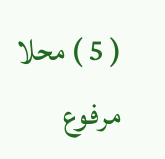( 5 ) محلا مرفوع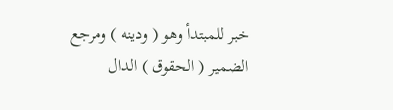خبر للمبتدأ وهو ( ودينه ) ومرجع الضمير ( الحقوق ) الدال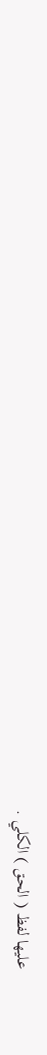عليها لفظ ( الحق ) الكلي .